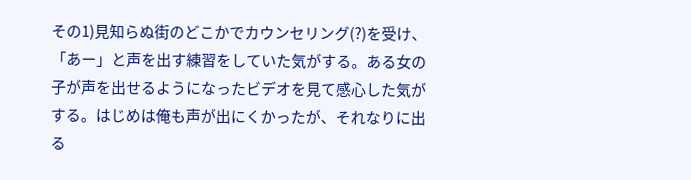その1)見知らぬ街のどこかでカウンセリング(?)を受け、「あー」と声を出す練習をしていた気がする。ある女の子が声を出せるようになったビデオを見て感心した気がする。はじめは俺も声が出にくかったが、それなりに出る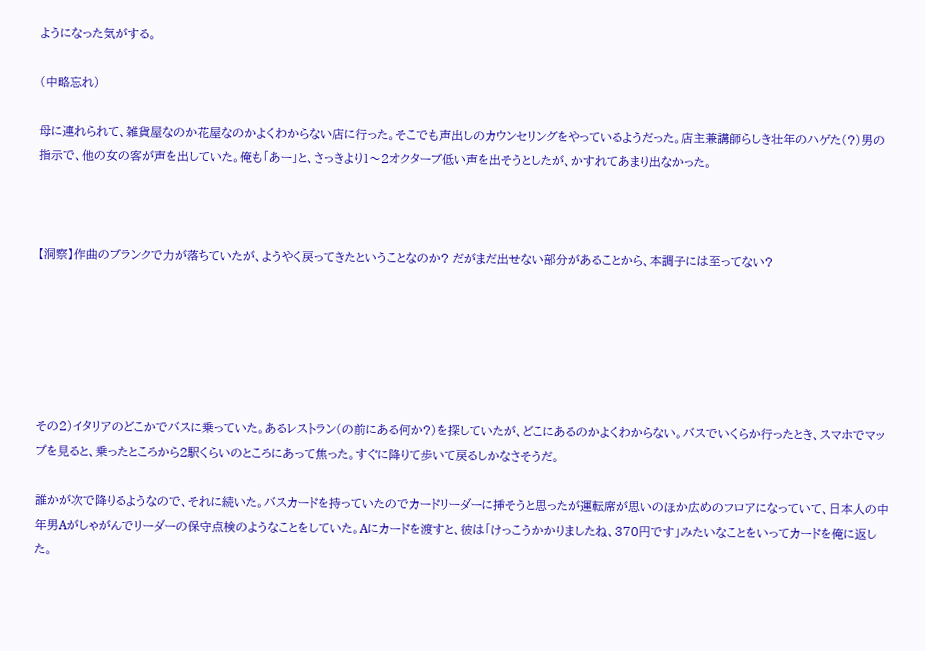ようになった気がする。

(中略忘れ)

母に連れられて、雑貨屋なのか花屋なのかよくわからない店に行った。そこでも声出しのカウンセリングをやっているようだった。店主兼講師らしき壮年のハゲた(?)男の指示で、他の女の客が声を出していた。俺も「あー」と、さっきより1〜2オクターブ低い声を出そうとしたが、かすれてあまり出なかった。



【洞察】作曲のブランクで力が落ちていたが、ようやく戻ってきたということなのか? だがまだ出せない部分があることから、本調子には至ってない?






その2)イタリアのどこかでバスに乗っていた。あるレストラン(の前にある何か?)を探していたが、どこにあるのかよくわからない。バスでいくらか行ったとき、スマホでマップを見ると、乗ったところから2駅くらいのところにあって焦った。すぐに降りて歩いて戻るしかなさそうだ。

誰かが次で降りるようなので、それに続いた。バスカードを持っていたのでカードリーダーに挿そうと思ったが運転席が思いのほか広めのフロアになっていて、日本人の中年男Aがしゃがんでリーダーの保守点検のようなことをしていた。Aにカードを渡すと、彼は「けっこうかかりましたね、370円です」みたいなことをいってカードを俺に返した。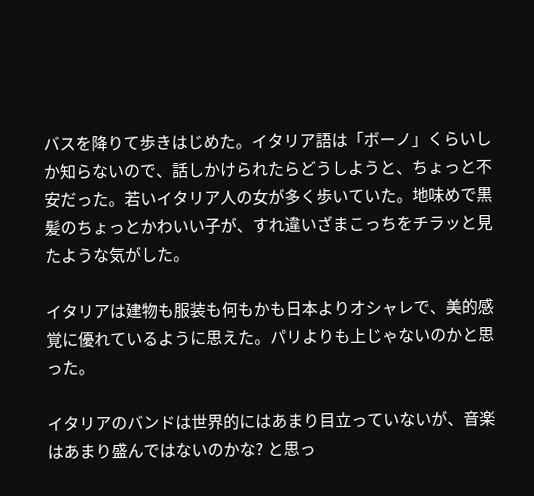バスを降りて歩きはじめた。イタリア語は「ボーノ」くらいしか知らないので、話しかけられたらどうしようと、ちょっと不安だった。若いイタリア人の女が多く歩いていた。地味めで黒髪のちょっとかわいい子が、すれ違いざまこっちをチラッと見たような気がした。

イタリアは建物も服装も何もかも日本よりオシャレで、美的感覚に優れているように思えた。パリよりも上じゃないのかと思った。

イタリアのバンドは世界的にはあまり目立っていないが、音楽はあまり盛んではないのかな? と思っ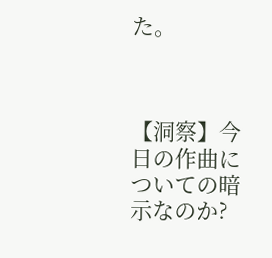た。



【洞察】今日の作曲についての暗示なのか?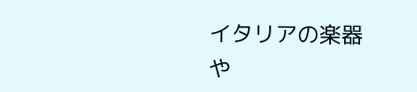イタリアの楽器や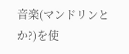音楽(マンドリンとか?)を使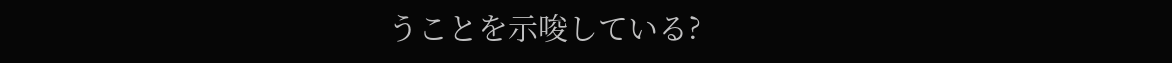うことを示唆している?